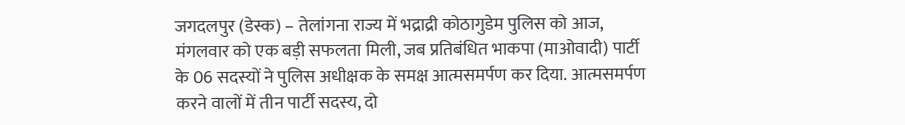जगदलपुर (डेस्क) – तेलांगना राज्य में भद्राद्री कोठागुडेम पुलिस को आज, मंगलवार को एक बड़ी सफलता मिली, जब प्रतिबंधित भाकपा (माओवादी) पार्टी के 06 सदस्यों ने पुलिस अधीक्षक के समक्ष आत्मसमर्पण कर दिया. आत्मसमर्पण करने वालों में तीन पार्टी सदस्य, दो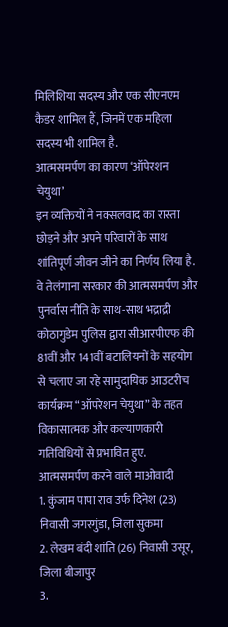मिलिशिया सदस्य और एक सीएनएम कैडर शामिल हैं, जिनमें एक महिला सदस्य भी शामिल है.
आत्मसमर्पण का कारण ‘ऑपेरशन चेयुथा’
इन व्यक्तियों ने नक्सलवाद का रास्ता छोड़ने और अपने परिवारों के साथ शांतिपूर्ण जीवन जीने का निर्णय लिया है. वे तेलंगाना सरकार की आत्मसमर्पण और पुनर्वास नीति के साथ-साथ भद्राद्री कोठागुडेम पुलिस द्वारा सीआरपीएफ की 81वीं और 141वीं बटालियनों के सहयोग से चलाए जा रहे सामुदायिक आउटरीच कार्यक्रम “ऑपरेशन चेयुथा” के तहत विकासात्मक और कल्याणकारी गतिविधियों से प्रभावित हुए.
आत्मसमर्पण करने वाले माओवादी
1. कुंजाम पापा राव उर्फ दिनेश (23) निवासी जगरगुंडा, जिला सुकमा
2. लेखम बंदी शांति (26) निवासी उसूर, जिला बीजापुर
3.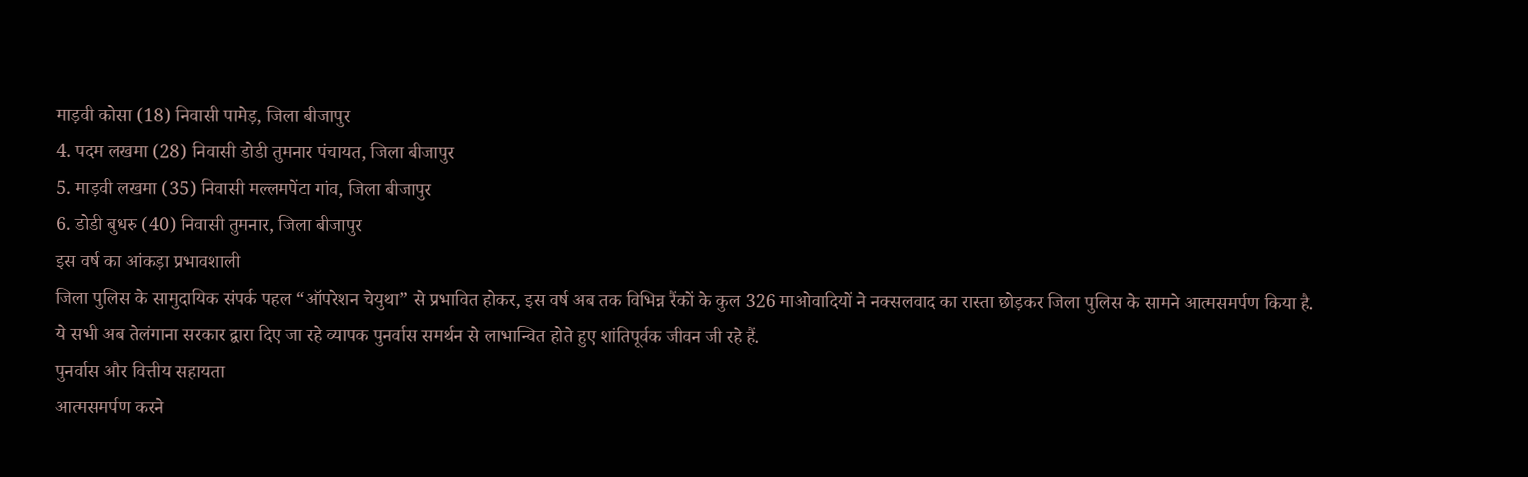माड़वी कोसा (18) निवासी पामेड़, जिला बीजापुर
4. पदम लखमा (28) निवासी डोडी तुमनार पंचायत, जिला बीजापुर
5. माड़वी लखमा (35) निवासी मल्लमपेंटा गांव, जिला बीजापुर
6. डोडी बुधरु (40) निवासी तुमनार, जिला बीजापुर
इस वर्ष का आंकड़ा प्रभावशाली
जिला पुलिस के सामुदायिक संपर्क पहल “ऑपरेशन चेयुथा” से प्रभावित होकर, इस वर्ष अब तक विभिन्न रैंकों के कुल 326 माओवादियों ने नक्सलवाद का रास्ता छोड़कर जिला पुलिस के सामने आत्मसमर्पण किया है. ये सभी अब तेलंगाना सरकार द्वारा दिए जा रहे व्यापक पुनर्वास समर्थन से लाभान्वित होते हुए शांतिपूर्वक जीवन जी रहे हैं.
पुनर्वास और वित्तीय सहायता
आत्मसमर्पण करने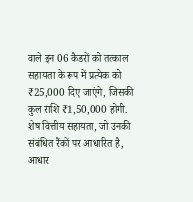वाले इन 06 कैडरों को तत्काल सहायता के रूप में प्रत्येक को ₹25,000 दिए जाएंगे, जिसकी कुल राशि ₹1,50,000 होगी. शेष वित्तीय सहायता, जो उनकी संबंधित रैंकों पर आधारित है, आधार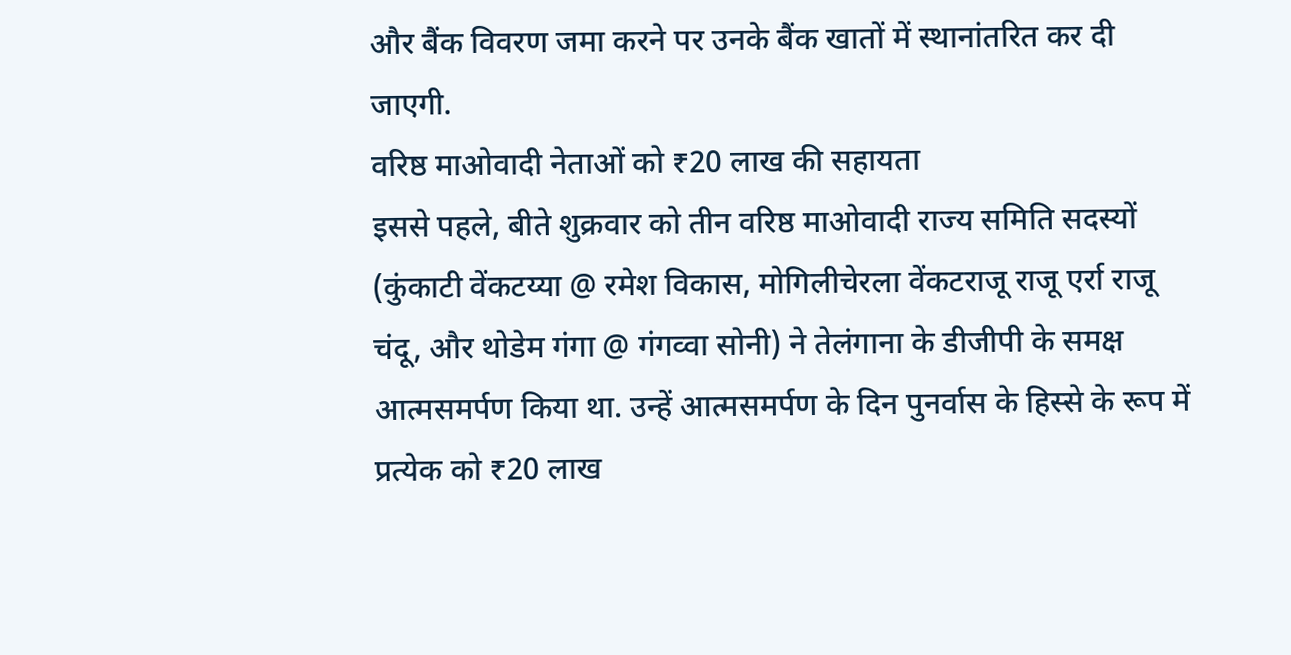और बैंक विवरण जमा करने पर उनके बैंक खातों में स्थानांतरित कर दी जाएगी.
वरिष्ठ माओवादी नेताओं को ₹20 लाख की सहायता
इससे पहले, बीते शुक्रवार को तीन वरिष्ठ माओवादी राज्य समिति सदस्यों (कुंकाटी वेंकटय्या @ रमेश विकास, मोगिलीचेरला वेंकटराजू राजू एर्रा राजू चंदू, और थोडेम गंगा @ गंगव्वा सोनी) ने तेलंगाना के डीजीपी के समक्ष आत्मसमर्पण किया था. उन्हें आत्मसमर्पण के दिन पुनर्वास के हिस्से के रूप में प्रत्येक को ₹20 लाख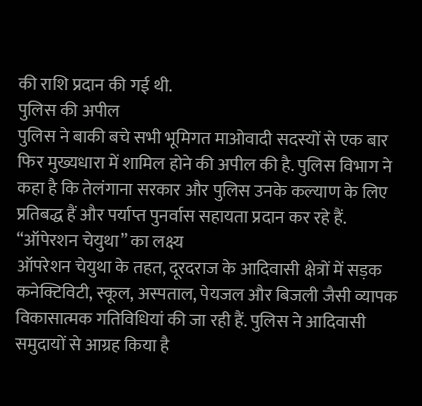की राशि प्रदान की गई थी.
पुलिस की अपील
पुलिस ने बाकी बचे सभी भूमिगत माओवादी सदस्यों से एक बार फिर मुख्यधारा में शामिल होने की अपील की है. पुलिस विभाग ने कहा है कि तेलंगाना सरकार और पुलिस उनके कल्याण के लिए प्रतिबद्ध हैं और पर्याप्त पुनर्वास सहायता प्रदान कर रहे हैं.
“ऑपेरशन चेयुथा” का लक्ष्य
ऑपरेशन चेयुथा के तहत, दूरदराज के आदिवासी क्षेत्रों में सड़क कनेक्टिविटी, स्कूल, अस्पताल, पेयजल और बिजली जैसी व्यापक विकासात्मक गतिविधियां की जा रही हैं. पुलिस ने आदिवासी समुदायों से आग्रह किया है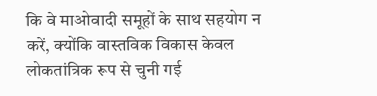कि वे माओवादी समूहों के साथ सहयोग न करें, क्योंकि वास्तविक विकास केवल लोकतांत्रिक रूप से चुनी गई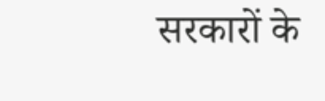सरकारों के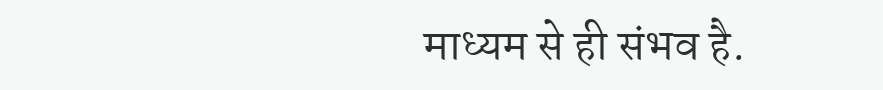माध्यम से ही संभव है.